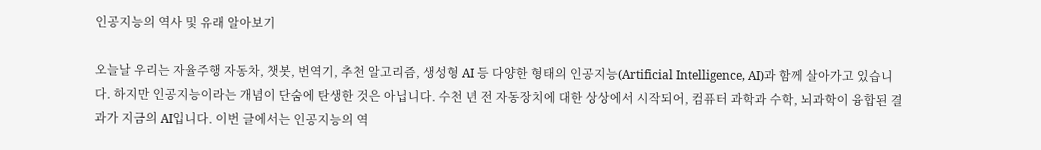인공지능의 역사 및 유래 알아보기

오늘날 우리는 자율주행 자동차, 챗봇, 번역기, 추천 알고리즘, 생성형 AI 등 다양한 형태의 인공지능(Artificial Intelligence, AI)과 함께 살아가고 있습니다. 하지만 인공지능이라는 개념이 단숨에 탄생한 것은 아닙니다. 수천 년 전 자동장치에 대한 상상에서 시작되어, 컴퓨터 과학과 수학, 뇌과학이 융합된 결과가 지금의 AI입니다. 이번 글에서는 인공지능의 역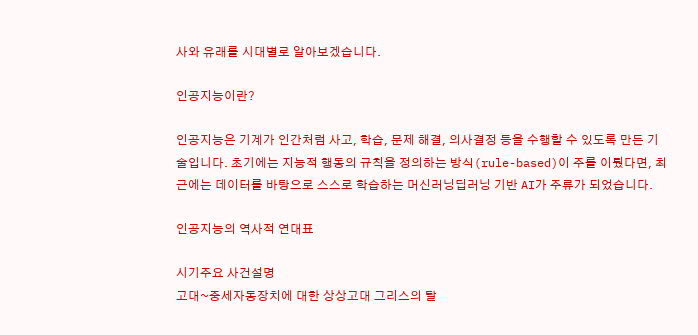사와 유래를 시대별로 알아보겠습니다.

인공지능이란?

인공지능은 기계가 인간처럼 사고, 학습, 문제 해결, 의사결정 등을 수행할 수 있도록 만든 기술입니다. 초기에는 지능적 행동의 규칙을 정의하는 방식(rule-based)이 주를 이뤘다면, 최근에는 데이터를 바탕으로 스스로 학습하는 머신러닝딥러닝 기반 AI가 주류가 되었습니다.

인공지능의 역사적 연대표

시기주요 사건설명
고대~중세자동장치에 대한 상상고대 그리스의 탈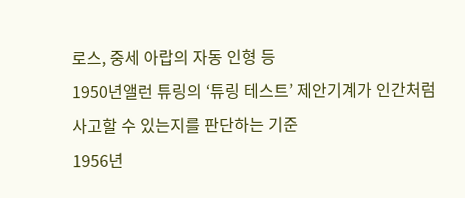로스, 중세 아랍의 자동 인형 등
1950년앨런 튜링의 ‘튜링 테스트’ 제안기계가 인간처럼 사고할 수 있는지를 판단하는 기준
1956년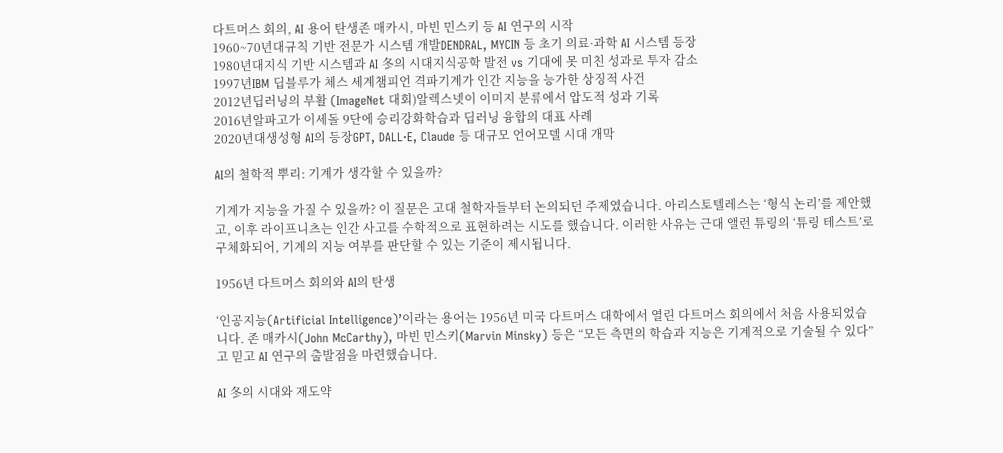다트머스 회의, AI 용어 탄생존 매카시, 마빈 민스키 등 AI 연구의 시작
1960~70년대규칙 기반 전문가 시스템 개발DENDRAL, MYCIN 등 초기 의료·과학 AI 시스템 등장
1980년대지식 기반 시스템과 AI 冬의 시대지식공학 발전 vs 기대에 못 미친 성과로 투자 감소
1997년IBM 딥블루가 체스 세계챔피언 격파기계가 인간 지능을 능가한 상징적 사건
2012년딥러닝의 부활 (ImageNet 대회)알렉스넷이 이미지 분류에서 압도적 성과 기록
2016년알파고가 이세돌 9단에 승리강화학습과 딥러닝 융합의 대표 사례
2020년대생성형 AI의 등장GPT, DALL·E, Claude 등 대규모 언어모델 시대 개막

AI의 철학적 뿌리: 기계가 생각할 수 있을까?

기계가 지능을 가질 수 있을까? 이 질문은 고대 철학자들부터 논의되던 주제였습니다. 아리스토텔레스는 ‘형식 논리’를 제안했고, 이후 라이프니츠는 인간 사고를 수학적으로 표현하려는 시도를 했습니다. 이러한 사유는 근대 앨런 튜링의 ‘튜링 테스트’로 구체화되어, 기계의 지능 여부를 판단할 수 있는 기준이 제시됩니다.

1956년 다트머스 회의와 AI의 탄생

‘인공지능(Artificial Intelligence)’이라는 용어는 1956년 미국 다트머스 대학에서 열린 다트머스 회의에서 처음 사용되었습니다. 존 매카시(John McCarthy), 마빈 민스키(Marvin Minsky) 등은 “모든 측면의 학습과 지능은 기계적으로 기술될 수 있다”고 믿고 AI 연구의 출발점을 마련했습니다.

AI 冬의 시대와 재도약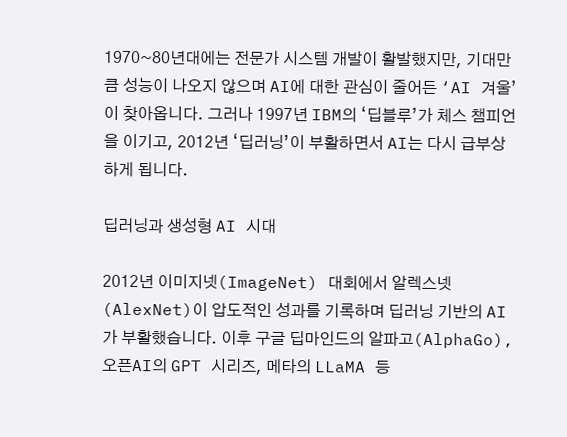1970~80년대에는 전문가 시스템 개발이 활발했지만, 기대만큼 성능이 나오지 않으며 AI에 대한 관심이 줄어든 ‘AI 겨울’이 찾아옵니다. 그러나 1997년 IBM의 ‘딥블루’가 체스 챔피언을 이기고, 2012년 ‘딥러닝’이 부활하면서 AI는 다시 급부상하게 됩니다.

딥러닝과 생성형 AI 시대

2012년 이미지넷(ImageNet) 대회에서 알렉스넷(AlexNet)이 압도적인 성과를 기록하며 딥러닝 기반의 AI가 부활했습니다. 이후 구글 딥마인드의 알파고(AlphaGo), 오픈AI의 GPT 시리즈, 메타의 LLaMA 등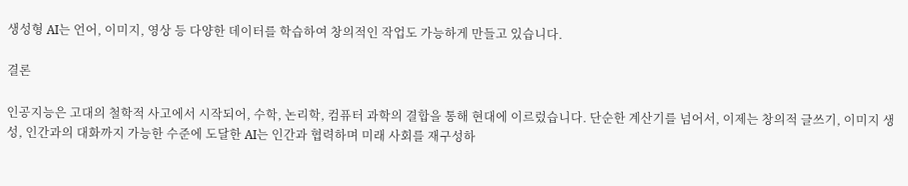생성형 AI는 언어, 이미지, 영상 등 다양한 데이터를 학습하여 창의적인 작업도 가능하게 만들고 있습니다.

결론

인공지능은 고대의 철학적 사고에서 시작되어, 수학, 논리학, 컴퓨터 과학의 결합을 통해 현대에 이르렀습니다. 단순한 계산기를 넘어서, 이제는 창의적 글쓰기, 이미지 생성, 인간과의 대화까지 가능한 수준에 도달한 AI는 인간과 협력하며 미래 사회를 재구성하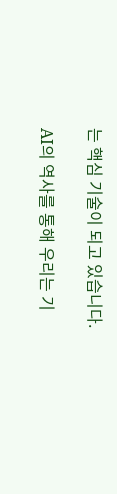는 핵심 기술이 되고 있습니다.

AI의 역사를 통해 우리는 기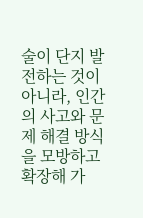술이 단지 발전하는 것이 아니라, 인간의 사고와 문제 해결 방식을 모방하고 확장해 가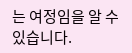는 여정임을 알 수 있습니다.